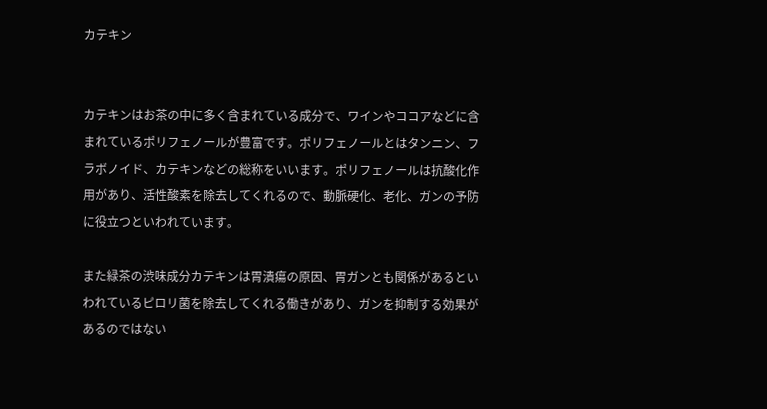カテキン


カテキンはお茶の中に多く含まれている成分で、ワインやココアなどに含まれているポリフェノールが豊富です。ポリフェノールとはタンニン、フラボノイド、カテキンなどの総称をいいます。ポリフェノールは抗酸化作用があり、活性酸素を除去してくれるので、動脈硬化、老化、ガンの予防に役立つといわれています。

また緑茶の渋味成分カテキンは胃潰瘍の原因、胃ガンとも関係があるといわれているピロリ菌を除去してくれる働きがあり、ガンを抑制する効果があるのではない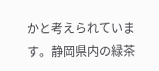かと考えられています。静岡県内の緑茶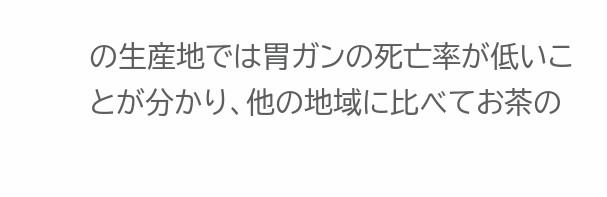の生産地では胃ガンの死亡率が低いことが分かり、他の地域に比べてお茶の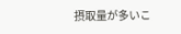摂取量が多いこ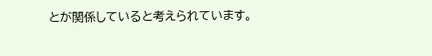とが関係していると考えられています。